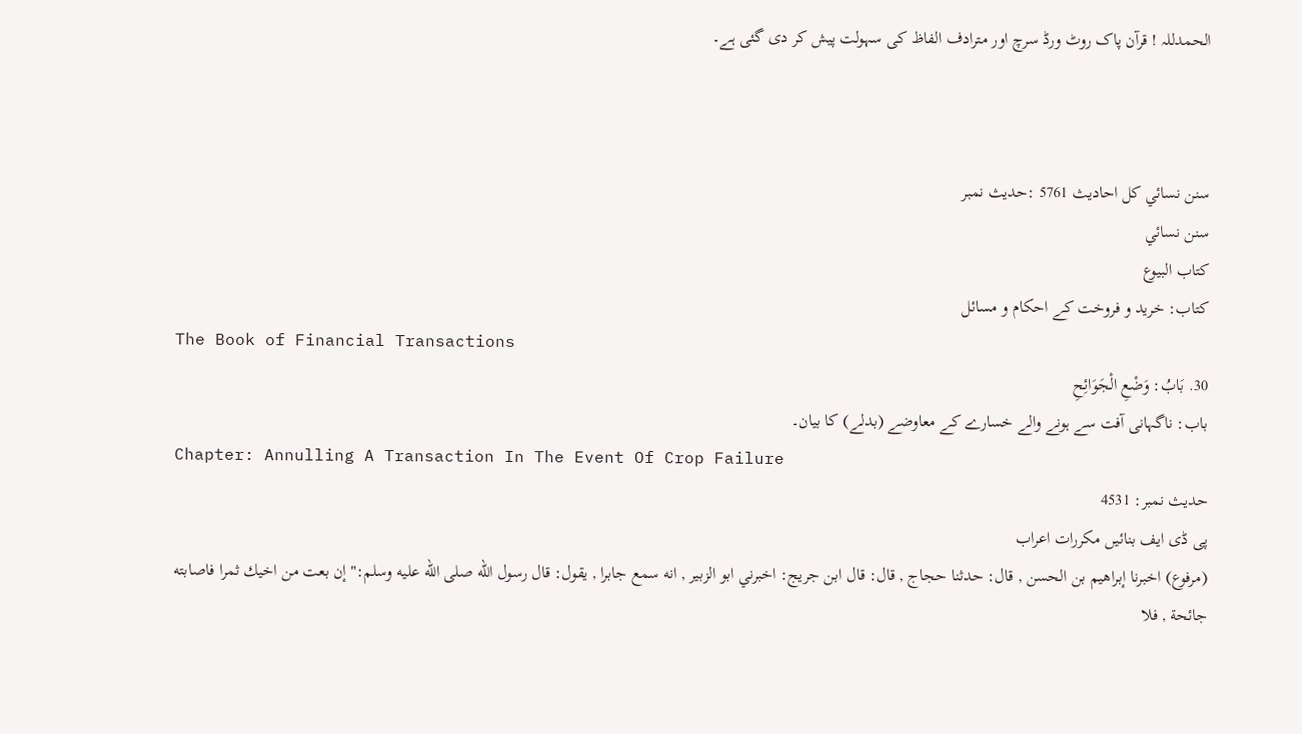الحمدللہ ! قرآن پاک روٹ ورڈ سرچ اور مترادف الفاظ کی سہولت پیش کر دی گئی ہے۔



سنن نسائي کل احادیث 5761 :حدیث نمبر
سنن نسائي
كتاب البيوع
کتاب: خرید و فروخت کے احکام و مسائل
The Book of Financial Transactions
30. بَابُ: وَضْعِ الْجَوَائِحِ
باب: ناگہانی آفت سے ہونے والے خسارے کے معاوضے (بدلے) کا بیان۔
Chapter: Annulling A Transaction In The Event Of Crop Failure
حدیث نمبر: 4531
پی ڈی ایف بنائیں مکررات اعراب
(مرفوع) اخبرنا إبراهيم بن الحسن , قال: حدثنا حجاج , قال: قال ابن جريج: اخبرني ابو الزبير , انه سمع جابرا , يقول: قال رسول الله صلى الله عليه وسلم:" إن بعت من اخيك ثمرا فاصابته جائحة , فلا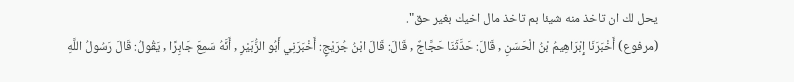يحل لك ان تاخذ منه شيئا بم تاخذ مال اخيك بغير حق".
(مرفوع) أَخْبَرَنَا إِبْرَاهِيمُ بْنُ الْحَسَنِ , قَالَ: حَدَّثَنَا حَجَّاجٌ , قَالَ: قَالَ ابْنُ جُرَيْجٍ: أَخْبَرَنِي أَبُو الزُّبَيْرِ , أَنَّهُ سَمِعَ جَابِرًا , يَقُولُ: قَالَ رَسُولُ اللَّهِ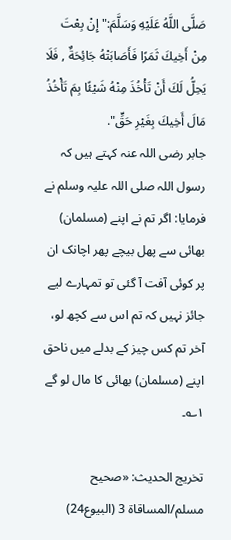صَلَّى اللَّهُ عَلَيْهِ وَسَلَّمَ:" إِنْ بِعْتَ مِنْ أَخِيكَ ثَمَرًا فَأَصَابَتْهُ جَائِحَةٌ , فَلَا يَحِلُّ لَكَ أَنْ تَأْخُذَ مِنْهُ شَيْئًا بِمَ تَأْخُذُ مَالَ أَخِيكَ بِغَيْرِ حَقٍّ".
جابر رضی اللہ عنہ کہتے ہیں کہ رسول اللہ صلی اللہ علیہ وسلم نے فرمایا: اگر تم نے اپنے (مسلمان) بھائی سے پھل بیچے پھر اچانک ان پر کوئی آفت آ گئی تو تمہارے لیے جائز نہیں کہ تم اس سے کچھ لو، آخر تم کس چیز کے بدلے میں ناحق اپنے (مسلمان) بھائی کا مال لو گے ۱؎۔

تخریج الحدیث: «صحیح مسلم/المساقاة 3 (البیوع24)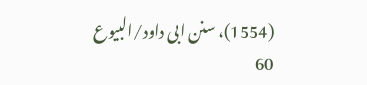(1554)، سنن ابی داود/البیوع 60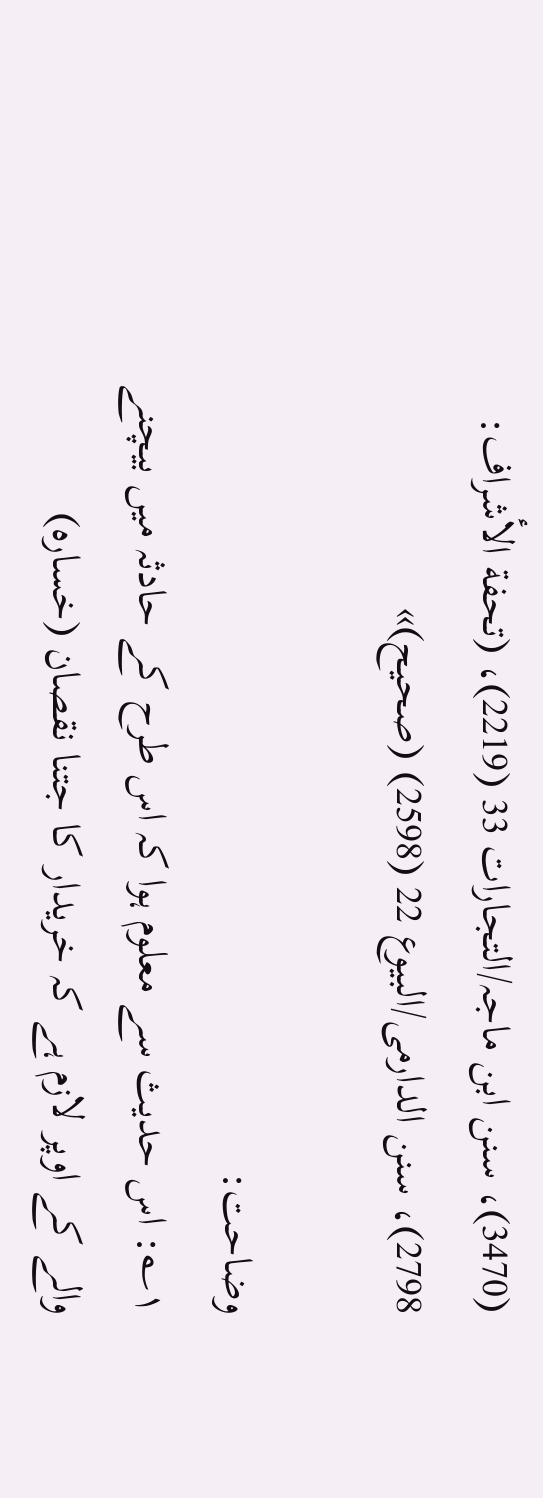(3470)، سنن ابن ماجہ/التجارات 33 (2219)، (تحفة الأشراف: 2798)، سنن الدارمی/البیوع 22 (2598) (صحیح)»

وضاحت:
۱؎: اس حدیث سے معلوم ہوا کہ اس طرح کے حادثہ میں بیچنے والے کے اوپر لازم ہے کہ خریدار کا جتنا نقصان (خسارہ)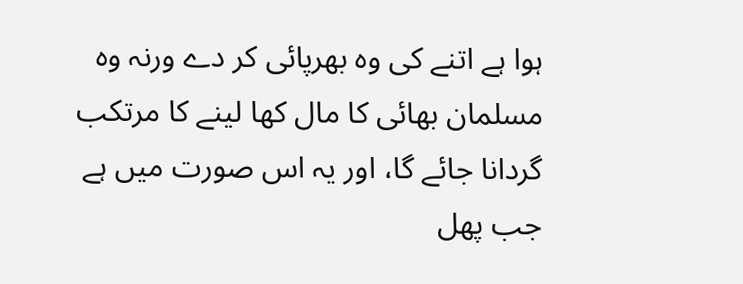ہوا ہے اتنے کی وہ بھرپائی کر دے ورنہ وہ مسلمان بھائی کا مال کھا لینے کا مرتکب گردانا جائے گا، اور یہ اس صورت میں ہے جب پھل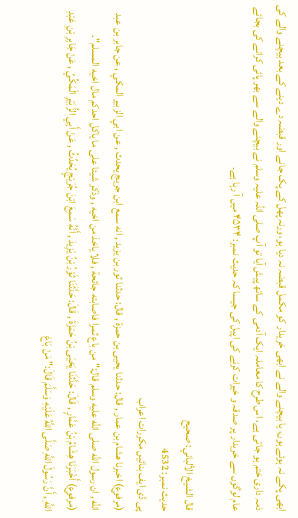ابھی پکے نہ ہوئے ہوں، یا بیچنے والے نے ابھی خریدار کو مکمل قبضہ نہ دیا ہو، ورنہ پھل کے پک جانے اور قبضہ دے دینے کے بعد بیچنے والے کی ذمہ داری ختم ہو جاتی ہے، اس طرح کا معاملہ ایک آدمی کے ساتھ پیش آیا تو آپ صلی اللہ علیہ وسلم نے بیچنے والے سے بھر پائی کرانے کی بجائے عام لوگوں سے خریدار پر صدقہ و خیرات کرنے کی اپیل کی جیسا کہ حدیث نمبر: ۴۵۳۴ میں آ رہا ہے۔

قال الشيخ الألباني: صحيح
حدیث نمبر: 4532
پی ڈی ایف بنائیں مکررات اعراب
(مرفوع) اخبرنا هشام بن عمار , قال: حدثنا يحيى بن حمزة , قال: حدثنا ثور بن يزيد , انه سمع ابن جريج يحدث , عن ابي الزبير المكي , عن جابر بن عبد الله , ان رسول الله صلى الله عليه وسلم قال:" من باع ثمرا فاصابته جائحة , فلا ياخذ من اخيه , وذكر شيئا على ما ياكل احدكم مال اخيه المسلم".
(مرفوع) أَخْبَرَنَا هِشَامُ بْنُ عَمَّارٍ , قَالَ: حَدَّثَنَا يَحْيَى بْنُ حَمْزَةَ , قَالَ: حَدَّثَنَا ثَوْرُ بْنُ يَزِيدَ , أَنَّهُ سَمِعَ ابْنَ جُرَيْجٍ يُحَدِّثُ , عَنْ أَبِي الزُّبَيْرِ الْمَكِّيِّ , عَنْ جَابِرِ بْنِ عَبْدِ اللَّهِ , أَنَّ رَسُولَ اللَّهِ صَلَّى اللَّهُ عَلَيْهِ وَسَلَّمَ قَالَ:" مَنْ بَاعَ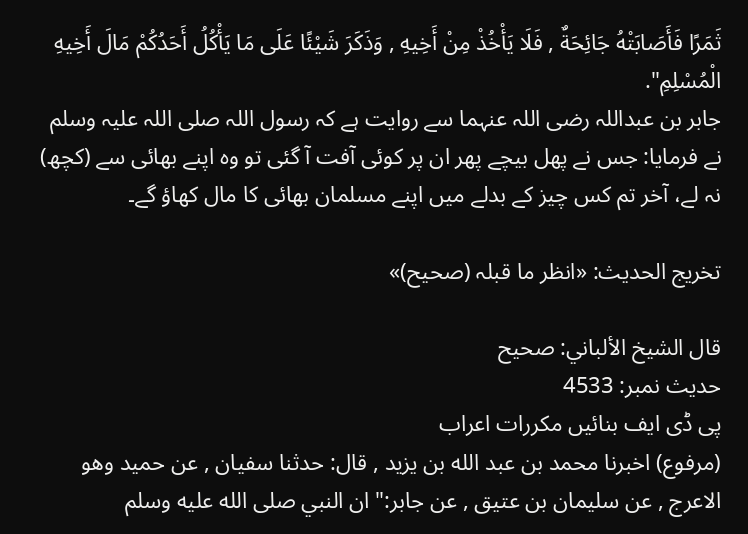ثَمَرًا فَأَصَابَتْهُ جَائِحَةٌ , فَلَا يَأْخُذْ مِنْ أَخِيهِ , وَذَكَرَ شَيْئًا عَلَى مَا يَأْكُلُ أَحَدُكُمْ مَالَ أَخِيهِ الْمُسْلِمِ".
جابر بن عبداللہ رضی اللہ عنہما سے روایت ہے کہ رسول اللہ صلی اللہ علیہ وسلم نے فرمایا: جس نے پھل بیچے پھر ان پر کوئی آفت آ گئی تو وہ اپنے بھائی سے (کچھ) نہ لے، آخر تم کس چیز کے بدلے میں اپنے مسلمان بھائی کا مال کھاؤ گے۔

تخریج الحدیث: «انظر ما قبلہ (صحیح)»

قال الشيخ الألباني: صحيح
حدیث نمبر: 4533
پی ڈی ایف بنائیں مکررات اعراب
(مرفوع) اخبرنا محمد بن عبد الله بن يزيد , قال: حدثنا سفيان , عن حميد وهو الاعرج , عن سليمان بن عتيق , عن جابر:" ان النبي صلى الله عليه وسلم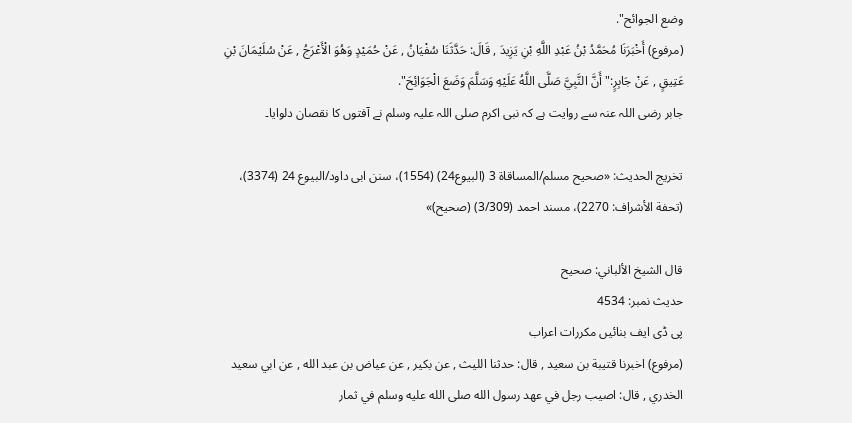وضع الجوائح".
(مرفوع) أَخْبَرَنَا مُحَمَّدُ بْنُ عَبْدِ اللَّهِ بْنِ يَزِيدَ , قَالَ: حَدَّثَنَا سُفْيَانُ , عَنْ حُمَيْدٍ وَهُوَ الْأَعْرَجُ , عَنْ سُلَيْمَانَ بْنِ عَتِيقٍ , عَنْ جَابِرٍ:" أَنَّ النَّبِيَّ صَلَّى اللَّهُ عَلَيْهِ وَسَلَّمَ وَضَعَ الْجَوَائِحَ".
جابر رضی اللہ عنہ سے روایت ہے کہ نبی اکرم صلی اللہ علیہ وسلم نے آفتوں کا نقصان دلوایا۔

تخریج الحدیث: «صحیح مسلم/المساقاة 3 (البیوع24) (1554)، سنن ابی داود/البیوع 24 (3374)، (تحفة الأشراف: 2270)، مسند احمد (3/309) (صحیح)»

قال الشيخ الألباني: صحيح
حدیث نمبر: 4534
پی ڈی ایف بنائیں مکررات اعراب
(مرفوع) اخبرنا قتيبة بن سعيد , قال: حدثنا الليث , عن بكير , عن عياض بن عبد الله , عن ابي سعيد الخدري , قال: اصيب رجل في عهد رسول الله صلى الله عليه وسلم في ثمار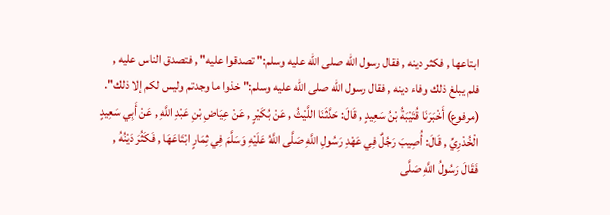ابتاعها , فكثر دينه , فقال رسول الله صلى الله عليه وسلم:" تصدقوا عليه" , فتصدق الناس عليه , فلم يبلغ ذلك وفاء دينه , فقال رسول الله صلى الله عليه وسلم:" خذوا ما وجدتم وليس لكم إلا ذلك".
(مرفوع) أَخْبَرَنَا قُتَيْبَةُ بْنُ سَعِيدٍ , قَالَ: حَدَّثَنَا اللَّيْثُ , عَنْ بُكَيْرٍ , عَنْ عِيَاضِ بْنِ عَبْدِ اللَّهِ , عَنْ أَبِي سَعِيدٍ الْخُدْرِيِّ , قَالَ: أُصِيبَ رَجُلٌ فِي عَهْدِ رَسُولِ اللَّهِ صَلَّى اللَّهُ عَلَيْهِ وَسَلَّمَ فِي ثِمَارٍ ابْتَاعَهَا , فَكَثُرَ دَيْنُهُ , فَقَالَ رَسُولُ اللَّهِ صَلَّى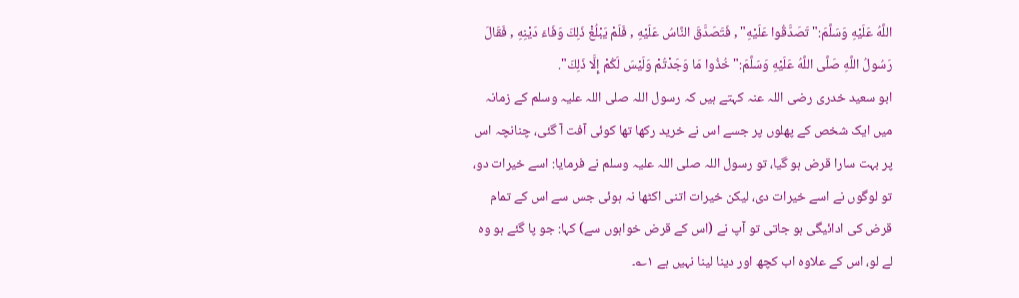اللَّهُ عَلَيْهِ وَسَلَّمَ:" تَصَدَّقُوا عَلَيْهِ" , فَتَصَدَّقَ النَّاسُ عَلَيْهِ , فَلَمْ يَبْلُغْ ذَلِكَ وَفَاءَ دَيْنِهِ , فَقَالَ رَسُولُ اللَّهِ صَلَّى اللَّهُ عَلَيْهِ وَسَلَّمَ:" خُذُوا مَا وَجَدْتُمْ وَلَيْسَ لَكُمْ إِلَّا ذَلِكَ".
ابو سعید خدری رضی اللہ عنہ کہتے ہیں کہ رسول اللہ صلی اللہ علیہ وسلم کے زمانہ میں ایک شخص کے پھلوں پر جسے اس نے خرید رکھا تھا کوئی آفت آ گئی، چنانچہ اس پر بہت سارا قرض ہو گیا، تو رسول اللہ صلی اللہ علیہ وسلم نے فرمایا: اسے خیرات دو، تو لوگوں نے اسے خیرات دی، لیکن خیرات اتنی اکٹھا نہ ہوئی جس سے اس کے تمام قرض کی ادائیگی ہو جاتی تو آپ نے (اس کے قرض خواہوں سے) کہا: جو پا گئے ہو وہ لے لو، اس کے علاوہ اب کچھ اور دینا لینا نہیں ہے ۱؎۔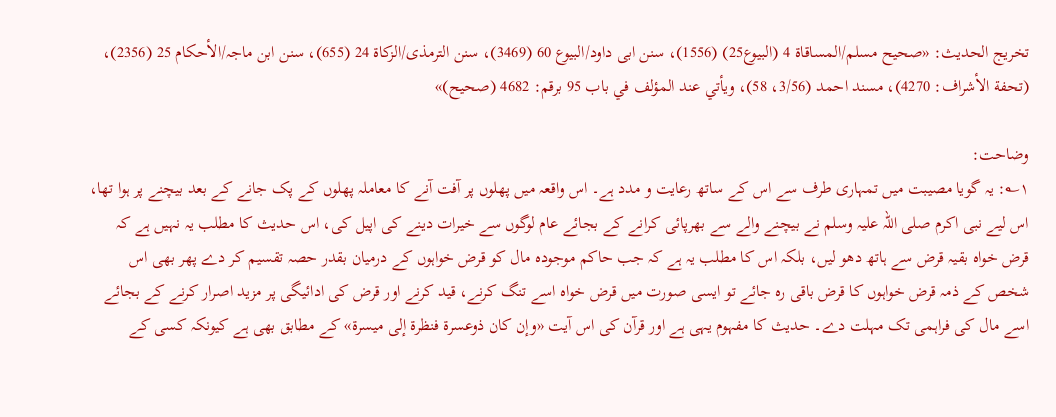تخریج الحدیث: «صحیح مسلم/المساقاة 4 (البیوع25) (1556)، سنن ابی داود/البیوع 60 (3469)، سنن الترمذی/الزکاة 24 (655)، سنن ابن ماجہ/الأحکام 25 (2356)، (تحفة الأشراف: 4270)، مسند احمد (3/56، 58)، ویأتي عند المؤلف في باب 95 برقم: 4682 (صحیح)»

وضاحت:
۱؎: یہ گویا مصیبت میں تمہاری طرف سے اس کے ساتھ رعایت و مدد ہے۔ اس واقعہ میں پھلوں پر آفت آنے کا معاملہ پھلوں کے پک جانے کے بعد بیچنے پر ہوا تھا، اس لیے نبی اکرم صلی اللہ علیہ وسلم نے بیچنے والے سے بھرپائی کرانے کے بجائے عام لوگوں سے خیرات دینے کی اپیل کی، اس حدیث کا مطلب یہ نہیں ہے کہ قرض خواہ بقیہ قرض سے ہاتھ دھو لیں، بلکہ اس کا مطلب یہ ہے کہ جب حاکم موجودہ مال کو قرض خواہوں کے درمیان بقدر حصہ تقسیم کر دے پھر بھی اس شخص کے ذمہ قرض خواہوں کا قرض باقی رہ جائے تو ایسی صورت میں قرض خواہ اسے تنگ کرنے، قید کرنے اور قرض کی ادائیگی پر مزید اصرار کرنے کے بجائے اسے مال کی فراہمی تک مہلت دے۔ حدیث کا مفہوم یہی ہے اور قرآن کی اس آیت «وإن کان ذوعسرۃ فنظرۃ إلی میسرۃ» کے مطابق بھی ہے کیونکہ کسی کے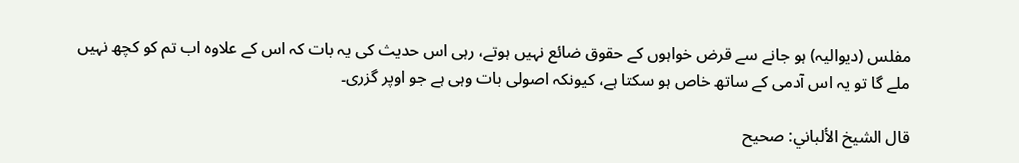مفلس (دیوالیہ) ہو جانے سے قرض خواہوں کے حقوق ضائع نہیں ہوتے، رہی اس حدیث کی یہ بات کہ اس کے علاوہ اب تم کو کچھ نہیں ملے گا تو یہ اس آدمی کے ساتھ خاص ہو سکتا ہے، کیونکہ اصولی بات وہی ہے جو اوپر گزری۔

قال الشيخ الألباني: صحيح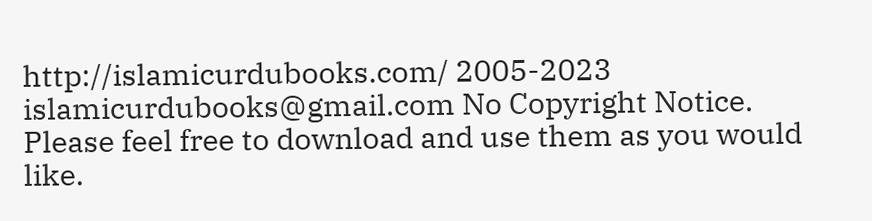http://islamicurdubooks.com/ 2005-2023 islamicurdubooks@gmail.com No Copyright Notice.
Please feel free to download and use them as you would like.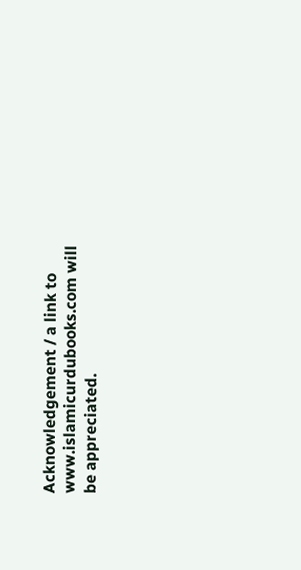Acknowledgement / a link to www.islamicurdubooks.com will be appreciated.